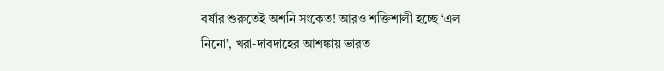বর্ষার শুরুতেই অশনি সংকেত! আরও শক্তিশালী হচ্ছে ‘এল নিনো’, খরা-দাবদাহের আশঙ্কায় ভারত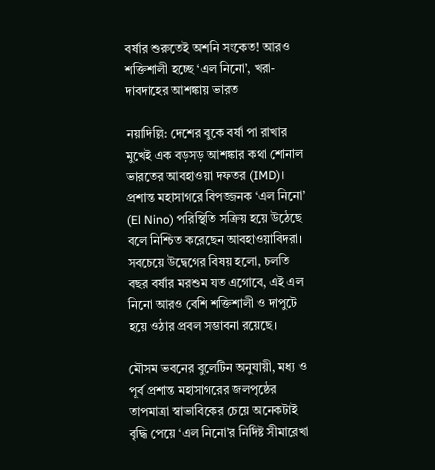বর্ষার শুরুতেই অশনি সংকেত! আরও শক্তিশালী হচ্ছে ‘এল নিনো’, খরা-দাবদাহের আশঙ্কায় ভারত

নয়াদিল্লি: দেশের বুকে বর্ষা পা রাখার মুখেই এক বড়সড় আশঙ্কার কথা শোনাল ভারতের আবহাওয়া দফতর (IMD)। প্রশান্ত মহাসাগরে বিপজ্জনক ‘এল নিনো’ (El Nino) পরিস্থিতি সক্রিয় হয়ে উঠেছে বলে নিশ্চিত করেছেন আবহাওয়াবিদরা। সবচেয়ে উদ্বেগের বিষয় হলো, চলতি বছর বর্ষার মরশুম যত এগোবে, এই এল নিনো আরও বেশি শক্তিশালী ও দাপুটে হয়ে ওঠার প্রবল সম্ভাবনা রয়েছে।

মৌসম ভবনের বুলেটিন অনুযায়ী, মধ্য ও পূর্ব প্রশান্ত মহাসাগরের জলপৃষ্ঠের তাপমাত্রা স্বাভাবিকের চেয়ে অনেকটাই বৃদ্ধি পেয়ে ‘এল নিনো’র নির্দিষ্ট সীমারেখা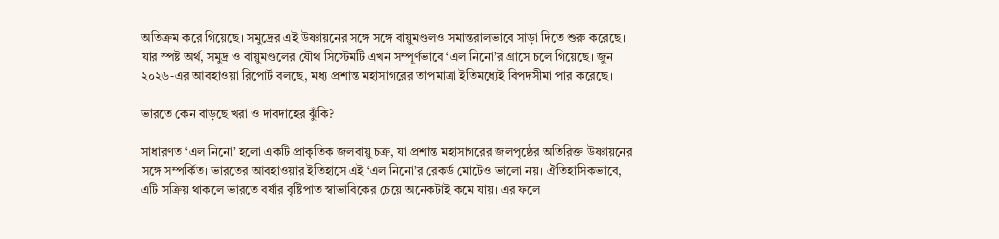অতিক্রম করে গিয়েছে। সমুদ্রের এই উষ্ণায়নের সঙ্গে সঙ্গে বায়ুমণ্ডলও সমান্তরালভাবে সাড়া দিতে শুরু করেছে। যার স্পষ্ট অর্থ, সমুদ্র ও বায়ুমণ্ডলের যৌথ সিস্টেমটি এখন সম্পূর্ণভাবে ‘এল নিনো’র গ্রাসে চলে গিয়েছে। জুন ২০২৬-এর আবহাওয়া রিপোর্ট বলছে, মধ্য প্রশান্ত মহাসাগরের তাপমাত্রা ইতিমধ্যেই বিপদসীমা পার করেছে।

ভারতে কেন বাড়ছে খরা ও দাবদাহের ঝুঁকি?

সাধারণত ‘এল নিনো’ হলো একটি প্রাকৃতিক জলবায়ু চক্র, যা প্রশান্ত মহাসাগরের জলপৃষ্ঠের অতিরিক্ত উষ্ণায়নের সঙ্গে সম্পর্কিত। ভারতের আবহাওয়ার ইতিহাসে এই ‘এল নিনো’র রেকর্ড মোটেও ভালো নয়। ঐতিহাসিকভাবে, এটি সক্রিয় থাকলে ভারতে বর্ষার বৃষ্টিপাত স্বাভাবিকের চেয়ে অনেকটাই কমে যায়। এর ফলে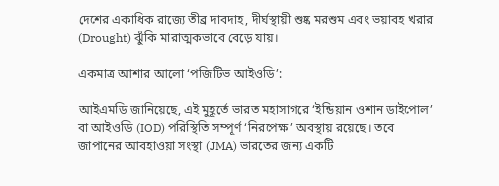দেশের একাধিক রাজ্যে তীব্র দাবদাহ, দীর্ঘস্থায়ী শুষ্ক মরশুম এবং ভয়াবহ খরার (Drought) ঝুঁকি মারাত্মকভাবে বেড়ে যায়।

একমাত্র আশার আলো ‘পজিটিভ আইওডি’:

আইএমডি জানিয়েছে, এই মুহূর্তে ভারত মহাসাগরে ‘ইন্ডিয়ান ওশান ডাইপোল’ বা আইওডি (IOD) পরিস্থিতি সম্পূর্ণ ‘নিরপেক্ষ’ অবস্থায় রয়েছে। তবে জাপানের আবহাওয়া সংস্থা (JMA) ভারতের জন্য একটি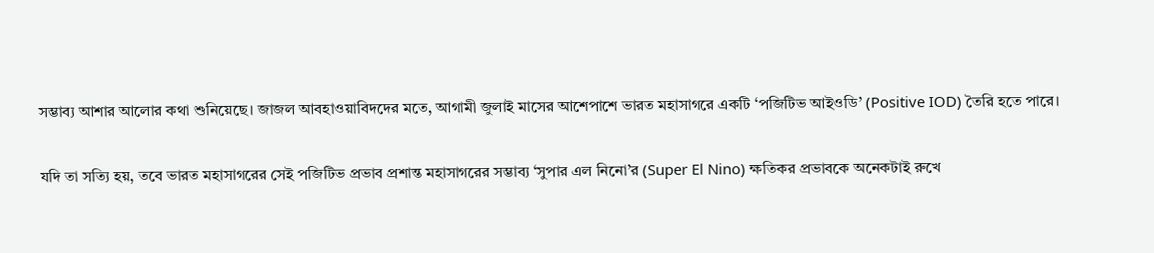সম্ভাব্য আশার আলোর কথা শুনিয়েছে। জাজল আবহাওয়াবিদদের মতে, আগামী জুলাই মাসের আশেপাশে ভারত মহাসাগরে একটি ‘পজিটিভ আইওডি’ (Positive IOD) তৈরি হতে পারে।

যদি তা সত্যি হয়, তবে ভারত মহাসাগরের সেই পজিটিভ প্রভাব প্রশান্ত মহাসাগরের সম্ভাব্য ‘সুপার এল নিনো’র (Super El Nino) ক্ষতিকর প্রভাবকে অনেকটাই রুখে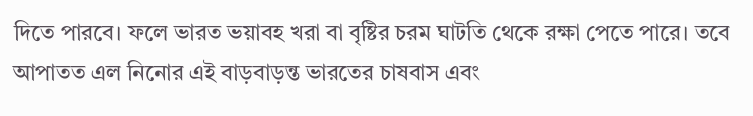দিতে পারবে। ফলে ভারত ভয়াবহ খরা বা বৃষ্টির চরম ঘাটতি থেকে রক্ষা পেতে পারে। তবে আপাতত এল নিনোর এই বাড়বাড়ন্ত ভারতের চাষবাস এবং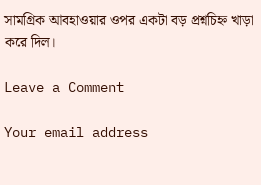সামগ্রিক আবহাওয়ার ওপর একটা বড় প্রশ্নচিহ্ন খাড়া করে দিল।

Leave a Comment

Your email address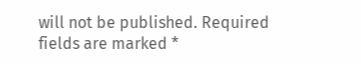will not be published. Required fields are marked *